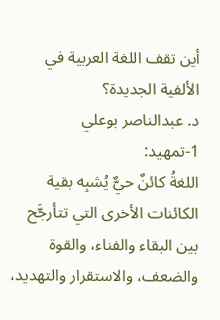أين تقف اللغة العربية في الألفية الجديدة؟
د. عبدالناصر بوعلي
1-تمهيد:
اللغةُ كائنٌ حيٌّ يُشبِه بقية الكائنات الأخرى التي تتأرجَّح بين البقاء والفناء، والقوة والضعف، والاستقرار والتهديد،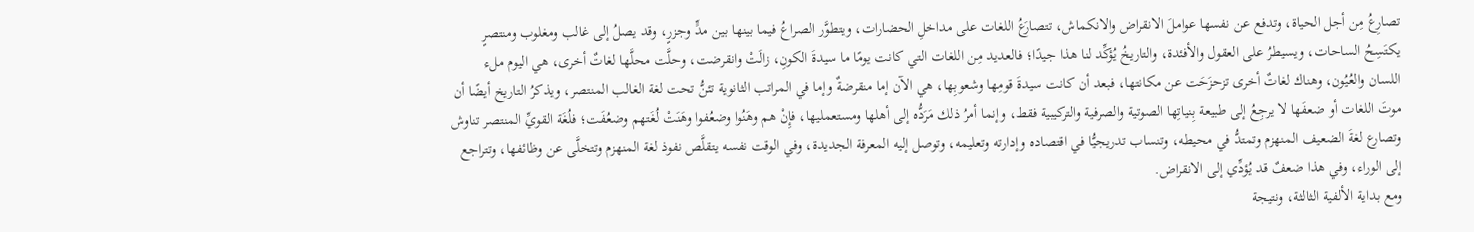تصارِعُ مِن أجل الحياة، وتدفع عن نفسها عواملَ الانقراض والانكماش، تتصارَعُ اللغات على مداخلِ الحضارات، ويتطوَّر الصراعُ فيما بينها بين مدٍّ وجزرٍ، وقد يصلُ إلى غالب ومغلوب ومنتصرٍ يكتَسِحُ الساحات، ويسيطرُ على العقول والأفئدة، والتاريخُ يُؤكِّد لنا هذا جيدًا؛ فالعديد مِن اللغات التي كانت يومًا ما سيدةَ الكونِ، زالَتْ وانقرضت، وحلَّت محلَّها لغاتٌ أخرى، هي اليوم ملء اللسان والعُيُون، وهناك لغاتٌ أخرى تزحزَحَت عن مكانتها، فبعد أن كانت سيدةَ قومِها وشعوبِها، هي الآن إما منقرضةٌ وإما في المراتب الثانوية تئنُّ تحت لغة الغالب المنتصر، ويذكرُ التاريخ أيضًا أن موتَ اللغات أو ضعفَها لا يرجِعُ إلى طبيعة بِنياتِها الصوتية والصرفية والتركيبية فقط، وإنما أمرُ ذلك مَرَدُّه إلى أهلها ومستعمليها، فإِنْ هم وهَنُوا وضعُفوا وهَنَتْ لُغَتهم وضعُفَت؛ فلُغَة القويِّ المنتصر تناوش وتصارع لغةَ الضعيف المنهزم وتمتدُّ في محيطه، وتنساب تدريجيُّا في اقتصاده وإدارته وتعليمه، وتوصل إليه المعرفة الجديدة، وفي الوقت نفسه يتقلَّص نفوذ لغة المنهزم وتتخلَّى عن وظائفها، وتتراجع إلى الوراء، وفي هذا ضعفٌ قد يُؤدِّي إلى الانقراض.
ومع بداية الألفية الثالثة، ونتيجة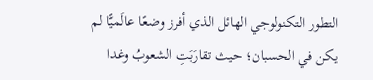التطور التكنولوجي الهائل الذي أفرز وضعًا عالَميًّا لم يكن في الحسبان؛ حيث تقارَبَتِ الشعوبُ وغدا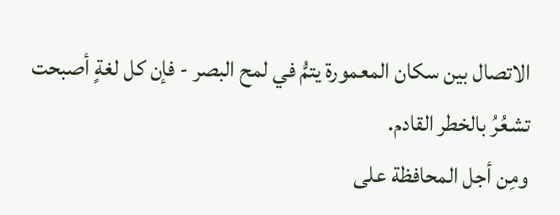الاتصال بين سكان المعمورة يتمُّ في لمح البصر - فإن كل لغةٍ أصبحت تشعُرُ بالخطر القادم.
ومِن أجل المحافظة على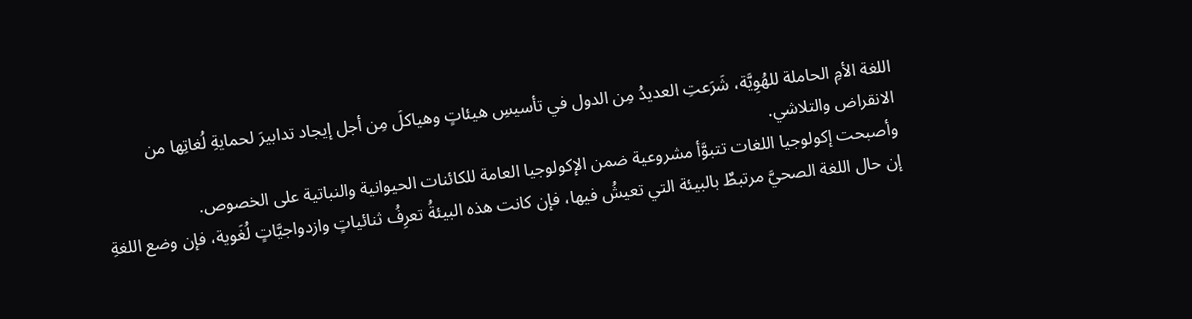اللغة الأمِ الحاملة للهُوِيَّة، شَرَعتِ العديدُ مِن الدول في تأسيسِ هيئاتٍ وهياكلَ مِن أجل إيجاد تدابيرَ لحمايةِ لُغاتِها من الانقراض والتلاشي.
وأصبحت إكولوجيا اللغات تتبوَّأ مشروعية ضمن الإكولوجيا العامة للكائنات الحيوانية والنباتية على الخصوص.
إن حال اللغة الصحيَّ مرتبطٌ بالبيئة التي تعيشُ فيها، فإن كانت هذه البيئةُ تعرِفُ ثنائياتٍ وازدواجيَّاتٍ لُغَوية، فإن وضع اللغةِ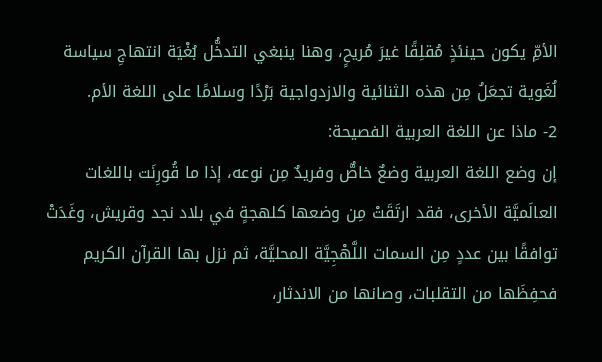الأمِّ يكون حينئذٍ مُقلِقًا غيرَ مُريحٍ، وهنا ينبغي التدخُّل بُغْيَة انتهاجِ سياسة لُغَوية تجعَلُ مِن هذه الثنائية والازدواجية بَرْدًا وسلامًا على اللغة الأم.
2- ماذا عن اللغة العربية الفصيحة:
إن وضع اللغة العربية وضعٌ خاصٌّ وفريدٌ مِن نوعه، إذا ما قُورِنَت باللغات العالَميَّة الأخرى، فقد ارتَقَتْ مِن وضعها كلهجةٍ في بلاد نجد وقريش، وغَدَتْ توافقًا بين عددٍ مِن السمات اللَّهْجِيَّة المحليَّة، ثم نزل بها القرآن الكريم فحفِظَها من التقلبات، وصانها من الاندثار،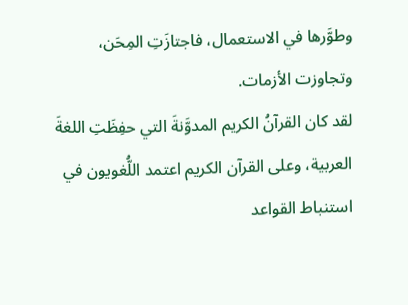وطوَّرها في الاستعمال، فاجتازَتِ المِحَن، وتجاوزت الأزمات.
لقد كان القرآنُ الكريم المدوَّنةَ التي حفِظَتِ اللغةَ العربية، وعلى القرآن الكريم اعتمد اللُّغويون في استنباط القواعد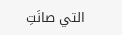التي صانَتِ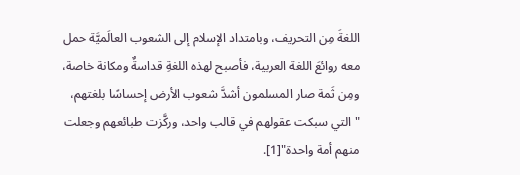اللغةَ مِن التحريف، وبامتداد الإسلام إلى الشعوب العالَميَّة حمل معه روائعَ اللغة العربية، فأصبح لهذه اللغةِ قداسةٌ ومكانة خاصة، ومِن ثَمة صار المسلمون أشدَّ شعوب الأرض إحساسًا بلغتهم، "التي سبكت عقولهم في قالب واحد، وركَّزت طبائعهم وجعلت منهم أمة واحدة"[1].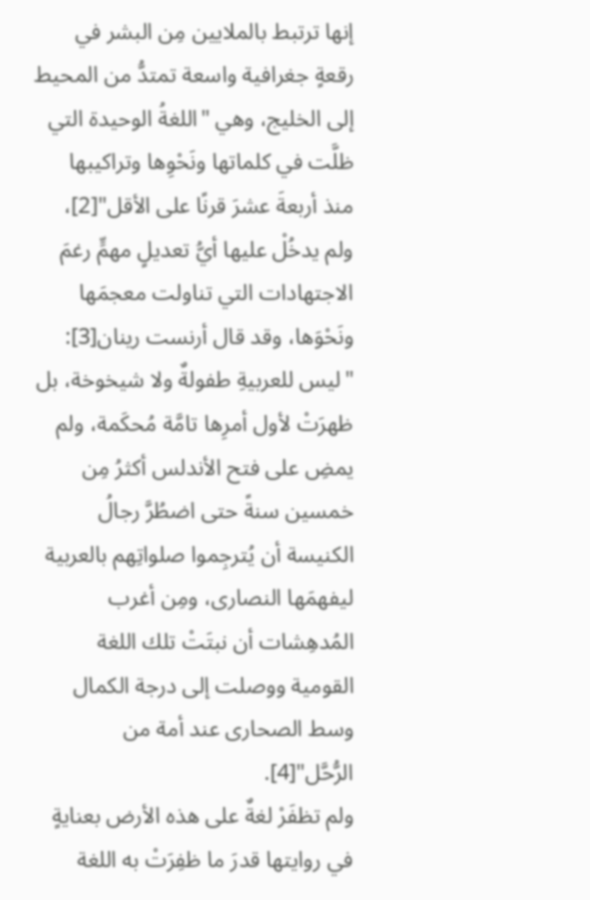إنها ترتبط بالملايين مِن البشر في رقعةٍ جغرافية واسعة تمتدُّ من المحيط إلى الخليج، وهي "اللغةُ الوحيدة التي ظلَّت في كلماتها ونَحْوِها وتراكيبها منذ أربعةَ عشرَ قرنًا على الأقل"[2]، ولم يدخُلْ عليها أيُّ تعديلٍ مهمٍّ رغمَ الاجتهادات التي تناولت معجمَها ونَحْوَها، وقد قال أرنست رينان[3]: "ليس للعربيةِ طفولةٌ ولا شيخوخة، بل ظهرَتْ لأول أمرِها تامَّة مُحكَمة، ولم يمضِ على فتح الأندلس أكثرُ مِن خمسين سنةً حتى اضطُرَّ رجالُ الكنيسة أن يُترجِموا صلواتِهم بالعربية ليفهمَها النصارى، ومِن أغرب المُدهِشات أن نبتَتْ تلك اللغة القومية ووصلت إلى درجة الكمال وسط الصحارى عند أمة من الرُّحَّل"[4].
ولم تظفَرْ لغةٌ على هذه الأرض بعنايةٍ في روايتها قدرَ ما ظفِرَتْ به اللغة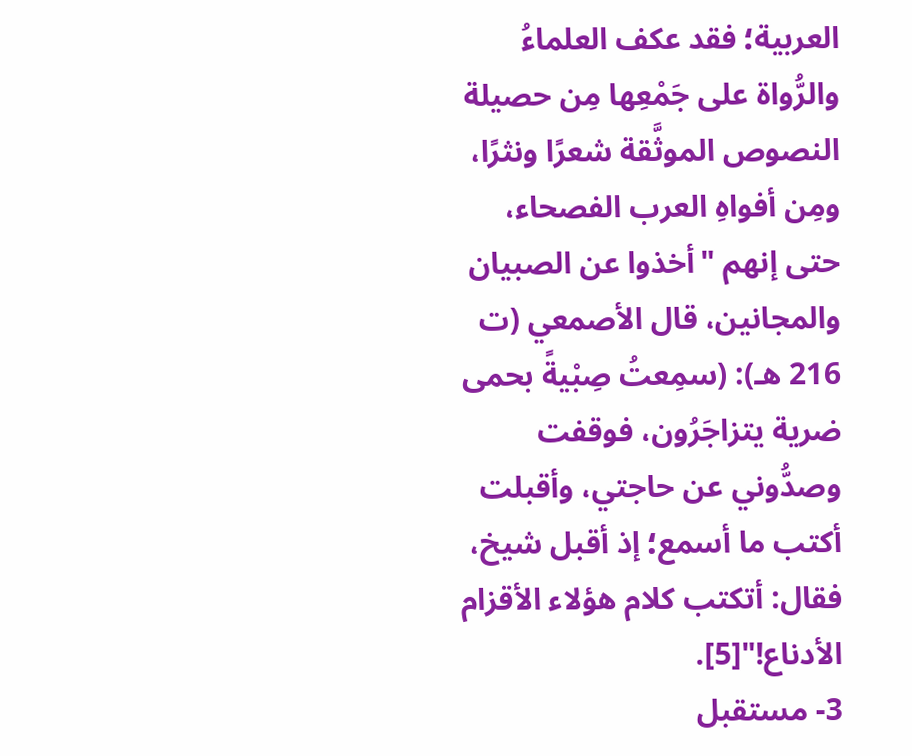العربية؛ فقد عكف العلماءُ والرُّواة على جَمْعِها مِن حصيلة النصوص الموثَّقة شعرًا ونثرًا، ومِن أفواهِ العرب الفصحاء، حتى إنهم "أخذوا عن الصبيان والمجانين، قال الأصمعي (ت 216 هـ): (سمِعتُ صِبْيةً بحمى ضرية يتزاجَرُون، فوقفت وصدُّوني عن حاجتي، وأقبلت أكتب ما أسمع؛ إذ أقبل شيخ، فقال: أتكتب كلام هؤلاء الأقزام الأدناع!"[5].
3- مستقبل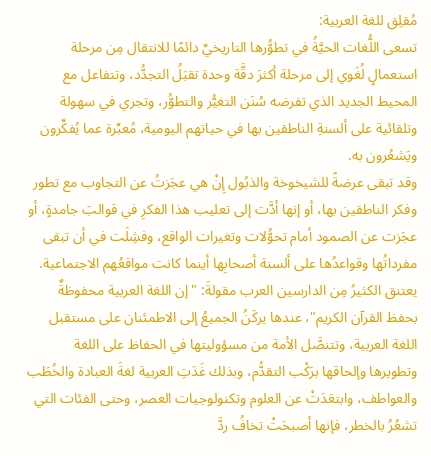مُقلِق للغة العربية:
تسعى اللُّغات الحيَّةُ في تطوُّرها التاريخيِّ دائمًا للانتقال مِن مرحلة استعمالٍ لُغَوي إلى مرحلة أكثرَ دقَّة وحدة تقبَلُ التجدُّد، وتتفاعل مع المحيط الجديد الذي تفرضه سُنَن التغيُّر والتطوُّر، وتجري في سهولة وتلقائية على ألسنةِ الناطقين بها في حياتهم اليومية، مُعبِّرة عما يُفكِّرون ويَشعُرون به.
وقد تبقى عرضةً للشيخوخة والذبُول إِنْ هي عجَزتُ عن التجاوب مع تطور وفكر الناطقين بها، أو إنها أدَّت إلى تعليب هذا الفكرِ في قوالبَ جامدةٍ، أو عجَزت عن الصمود أمام تحوُّلات وتغيرات الواقع، وفشِلَت في أن تبقى مفرداتُها وقواعدُها على ألسنة أصحابِها أينما كانت مواقعُهم الاجتماعية.
يعتنق الكثيرُ مِن الدارسين العرب مقولةَ: "إن اللغة العربية محفوظةٌ بحفظ القرآن الكريم"، عندها يركَنُ الجميعُ إلى الاطمئنان على مستقبل اللغة العربية، وتتنصَّل الأمة من مسؤوليتها في الحفاظ على اللغة وتطويرها وإلحاقها برَكْب التقدُّم، وبذلك غَدَتِ العربية لغةَ العبادة والخُطَب والعواطف، وابتعَدَتْ عن العلوم وتكنولوجيات العصر، وحتى الفئات التي تشعُرُ بالخطر، فإنها أصبحَتْ تخافُ ردَّ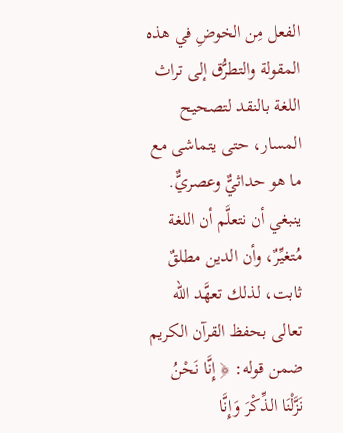الفعل مِن الخوضِ في هذه المقولة والتطرُّق إلى تراث اللغة بالنقد لتصحيح المسار، حتى يتماشى مع ما هو حداثيٌّ وعصريٌّ.
ينبغي أن نتعلَّم أن اللغة مُتغيِّرٌ، وأن الدين مطلقٌ ثابت، لذلك تعهَّد الله تعالى بحفظ القرآن الكريم ضمن قوله: ﴿ إِنَّا نَحْنُ نَزَّلْنَا الذِّكْرَ وَإِنَّا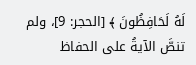لَهُ لَحَافِظُونَ ﴾ [الحجر: 9]، ولم تنصَّ الآيةُ على الحفاظ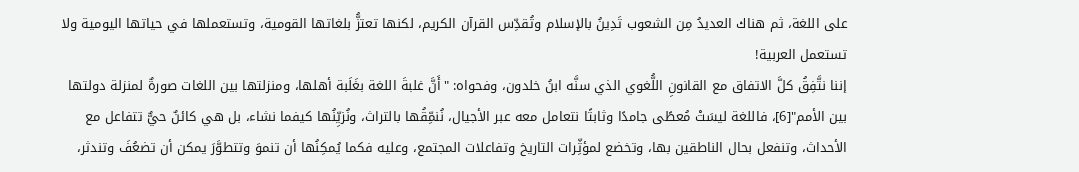على اللغة، ثم هناك العديدُ مِن الشعوب تَدِينُ بالإسلام وتُقدِّس القرآن الكريم، لكنها تعتزُّ بلغاتها القومية، وتستعملها في حياتها اليومية ولا تستعمل العربية!
إننا نتَّفِقُ كلَّ الاتفاق مع القانونِ اللُّغوي الذي سنَّه ابنُ خلدون، وفحواه: "أَنَّ غلبةَ اللغة بغَلَبة أهلها، ومنزلتها بين اللغات صورةٌ لمنزلة دولتها بين الأمم"[6]، فاللغة ليسَتْ مُعطًى جامدًا وثابتًا نتعامل معه عبر الأجيال، نُنمِّقُها بالتراث، ونُزيِّنُها كيفما نشاء، بل هي كائنٌ حيٌّ تتفاعل مع الأحداث، وتنفعل بحال الناطقين بها، وتخضع لمؤثِّرات التاريخ وتفاعلات المجتمع، وعليه فكما يُمكِنُها أن تنموَ وتتطوَّرَ يمكن أن تضعُفَ وتندثر،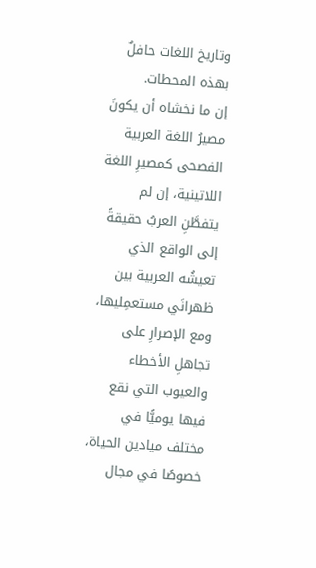وتاريخ اللغات حافلٌ بهذه المحطات.
إن ما نخشاه أن يكونَ مصيرُ اللغة العربية الفصحى كمصيرِ اللغة اللاتينية، إن لم يتفطَّنِ العربُ حقيقةً إلى الواقع الذي تعيشُه العربية بين ظهرانَي مستعمِليها، ومع الإصرارِ على تجاهلِ الأخطاء والعيوب التي نقع فيها يوميًّا في مختلف ميادين الحياة، خصوصًا في مجال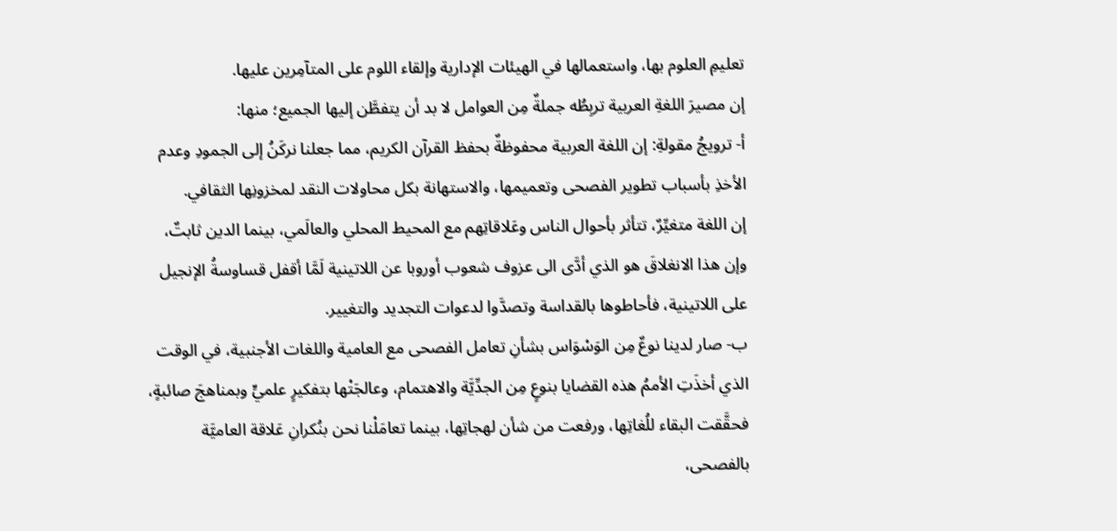تعليمِ العلوم بها، واستعمالها في الهيئات الإدارية وإلقاء اللوم على المتآمِرين عليها.
إن مصيرَ اللغةِ العربية تربِطُه جملةٌ مِن العوامل لا بد أن يتفطَّن إليها الجميع؛ منها:
أ- ترويجُ مقولةِ: إن اللغة العربية محفوظةٌ بحفظ القرآن الكريم، مما جعلنا نركَنُ إلى الجمودِ وعدم الأخذِ بأسباب تطوير الفصحى وتعميمها، والاستهانة بكل محاولات النقد لمخزونِها الثقافي.
إن اللغة متغيِّرٌ، تتأثر بأحوال الناس وعَلاقاتِهم مع المحيط المحلي والعالَمي، بينما الدين ثابتٌ، وإن هذا الانغلاقَ هو الذي أدَّى الى عزوف شعوب أوروبا عن اللاتينية لَمَّا أقفل قساوسةُ الإنجيل على اللاتينية، فأحاطوها بالقداسة وتصدَّوا لدعوات التجديد والتغيير.
ب- صار لدينا نوعٌ مِن الوَسْوَاس بشأنِ تعامل الفصحى مع العامية واللغات الأجنبية، في الوقت الذي أخذَتِ الأممُ هذه القضايا بنوعٍ مِن الجدِّيَّة والاهتمام، وعالجَتْها بتفكيرٍ علميٍّ وبمناهجَ صائبةٍ، فحقَّقت البقاء للُغاتِها، ورفعت من شأن لهجاتِها، بينما تعامَلْنا نحن بنُكرانِ عَلاقة العاميَّة بالفصحى،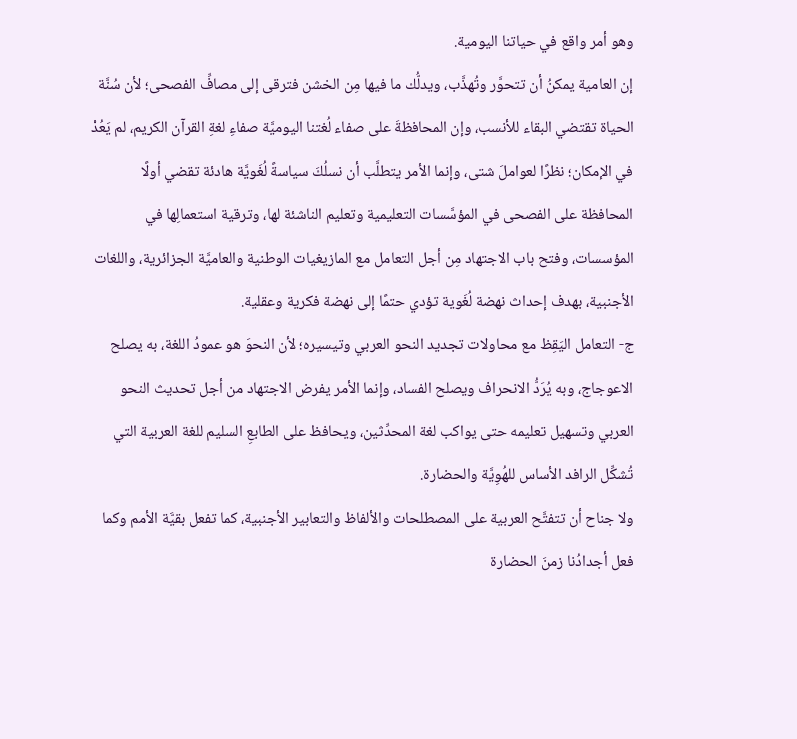وهو أمر واقع في حياتنا اليومية.
إن العامية يمكنُ أن تتحوَّر وتُهذَّب، ويدلُّك ما فيها مِن الخشن فترقى إلى مصافِّ الفصحى؛ لأن سُنَّة الحياة تقتضي البقاء للأنسب، وإن المحافظةَ على صفاء لُغتنا اليوميَّة صفاءِ لغةِ القرآن الكريم، لم يَعُدْ في الإمكان؛ نظرًا لعواملَ شتى، وإنما الأمر يتطلَّب أن نسلُكَ سياسةً لُغَويَّة هادئة تقضي أولًا المحافظة على الفصحى في المؤسَّسات التعليمية وتعليم الناشئة لها، وترقية استعمالِها في المؤسسات، وفتح باب الاجتهاد مِن أجل التعامل مع المازيغيات الوطنية والعاميَّة الجزائرية، واللغات الأجنبية، بهدف إحداث نهضة لُغَوية تؤدي حتمًا إلى نهضة فكرية وعقلية.
ج- التعامل اليَقِظ مع محاولات تجديد النحو العربي وتيسيره؛ لأن النحوَ هو عمودُ اللغة، به يصلح الاعوجاج، وبه يُرَدُّ الانحراف ويصلح الفساد، وإنما الأمر يفرض الاجتهاد من أجل تحديث النحو العربي وتسهيل تعليمه حتى يواكب لغة المحدِّثين، ويحافظ على الطابعِ السليم للغة العربية التي تُشكِّل الرافد الأساس للهُوِيَّة والحضارة.
ولا جناح أن تتفتَّح العربية على المصطلحات والألفاظ والتعابير الأجنبية، كما تفعل بقيَّة الأمم وكما فعل أجدادُنا زمنَ الحضارة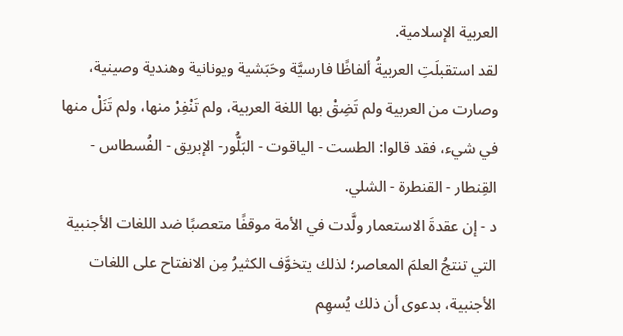العربية الإسلامية.
لقد استقبلَتِ العربيةُ ألفاظًا فارسيَّة وحَبَشية ويونانية وهندية وصينية، وصارت من العربية ولم تَضِقْ بها اللغة العربية، ولم تَنْفِرْ منها، ولم تَنَلْ منها في شيء، فقد قالوا: الطست - الياقوت - البَلُّور- الإبريق - الفُسطاس - القِنطار - القنطرة - الشلي.
د - إن عقدةَ الاستعمار ولَّدت في الأمة موقفًا متعصبًا ضد اللغات الأجنبية التي تنتجُ العلمَ المعاصر؛ لذلك يتخوَّف الكثيرُ مِن الانفتاح على اللغات الأجنبية، بدعوى أن ذلك يُسهِم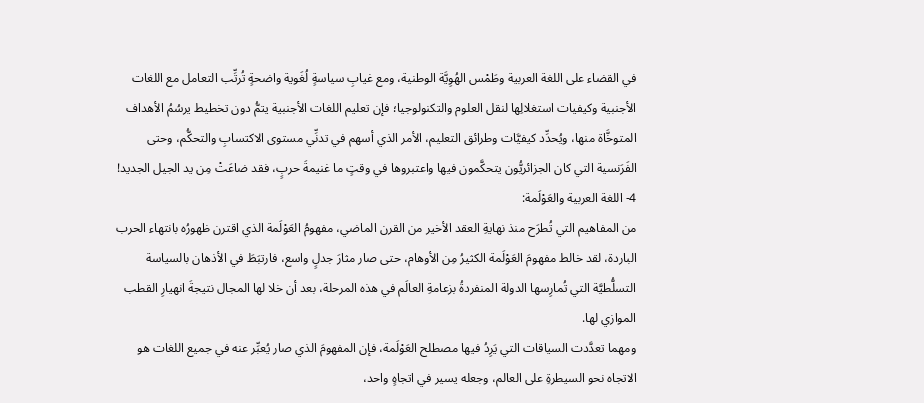في القضاء على اللغة العربية وطَمْس الهُوِيَّة الوطنية، ومع غيابِ سياسةٍ لُغَوية واضحةٍ تُرتِّب التعامل مع اللغات الأجنبية وكيفيات استغلالِها لنقل العلوم والتكنولوجيا؛ فإن تعليم اللغات الأجنبية يتمُّ دون تخطيط يرسُمُ الأهداف المتوخَّاة منها، ويُحدِّد كيفيَّات وطرائق التعليم، الأمر الذي أسهم في تدنِّي مستوى الاكتسابِ والتحكُّم، وحتى الفَرَنسية التي كان الجزائريُّون يتحكَّمون فيها واعتبروها في وقتٍ ما غنيمةَ حربٍ، فقد ضاعَتْ مِن يد الجيل الجديد!
4- اللغة العربية والعَوْلَمة:
من المفاهيم التي تُطرَح منذ نهايةِ العقد الأخير من القرن الماضي، مفهومُ العَوْلَمة الذي اقترن ظهورُه بانتهاء الحرب الباردة، لقد خالط مفهومَ العَوْلَمة الكثيرُ مِن الأوهام، حتى صار مثارَ جدلٍ واسع، فارتبَطَ في الأذهان بالسياسة التسلُّطيَّة التي تُمارِسها الدولة المنفردةُ بزعامةِ العالَم في هذه المرحلة، بعد أن خلا لها المجال نتيجةَ انهيارِ القطب الموازي لها.
ومهما تعدَّدت السياقات التي يَرِدُ فيها مصطلح العَوْلَمة، فإن المفهومَ الذي صار يُعبِّر عنه في جميع اللغات هو الاتجاه نحو السيطرةِ على العالم، وجعله يسير في اتجاهٍ واحد،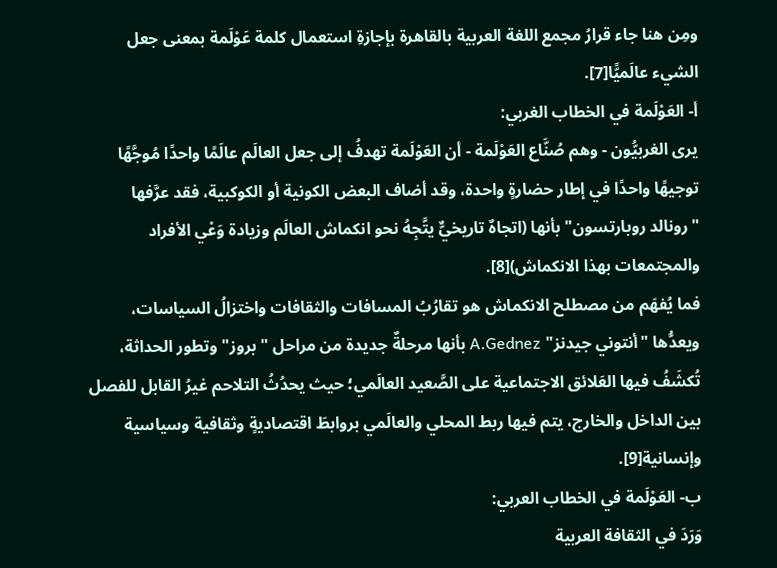ومِن هنا جاء قرارُ مجمع اللغة العربية بالقاهرة بإجازةِ استعمال كلمة عَوْلَمة بمعنى جعل الشيء عالَميًّا[7].
أ- العَوْلَمة في الخطاب الغربي:
يرى الغربيُّون - وهم صُنَّاع العَوْلَمة - أن العَوْلَمة تهدفُ إلى جعل العالَم عالَمًا واحدًا مُوجَّهًا توجيهًا واحدًا في إطار حضارةٍ واحدة، وقد أضاف البعض الكونية أو الكوكبية، فقد عرَّفها "رونالد روبارتسون" بأنها (اتجاهٌ تاريخيٌّ يتَّجِهُ نحو انكماش العالَم وزيادة وَعْي الأفراد والمجتمعات بهذا الانكماش)[8].
فما يُفهَم من مصطلح الانكماش هو تقارُبُ المسافات والثقافات واختزالُ السياسات، ويعدُّها "أنتوني جيدنز" A.Gednez بأنها مرحلةٌ جديدة من مراحل "بروز" وتطور الحداثة، تُكشَفُ فيها العَلائق الاجتماعية على الصَّعيد العالَمي؛ حيث يحدُثُ التلاحم غيرُ القابل للفصل بين الداخل والخارج، يتم فيها ربط المحلي والعالَمي بروابطَ اقتصاديةٍ وثقافية وسياسية وإنسانية[9].
ب- العَوْلَمة في الخطاب العربي:
وَرَدَ في الثقافة العربية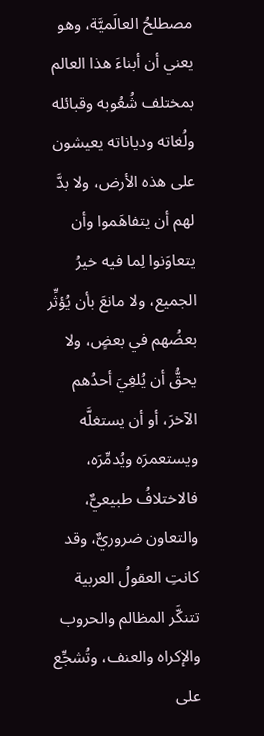مصطلحُ العالَميَّة، وهو يعني أن أبناءَ هذا العالم بمختلف شُعُوبه وقبائله ولُغاته ودياناته يعيشون على هذه الأرض، ولا بدَّ لهم أن يتفاهَموا وأن يتعاوَنوا لِما فيه خيرُ الجميع، ولا مانعَ بأن يُؤثِّر بعضُهم في بعضٍ، ولا يحقُّ أن يُلغِيَ أحدُهم الآخرَ، أو أن يستغلَّه ويستعمرَه ويُدمِّرَه، فالاختلافُ طبيعيٌّ، والتعاون ضروريٌّ، وقد كانتِ العقولُ العربية تتنكَّر المظالم والحروب والإكراه والعنف، وتُشجِّع على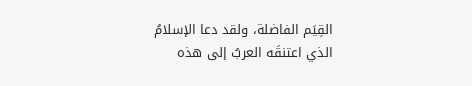القِيَم الفاضلة، ولقد دعا الإسلامُ الذي اعتنقَه العربُ إلى هذه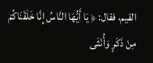القيم، فقال: ﴿ يَا أَيُّهَا النَّاسُ إِنَّا خَلَقْنَاكُمْ مِنْ ذَكَرٍ وَأُنْثَى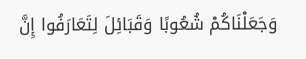وَجَعَلْنَاكُمْ شُعُوبًا وَقَبَائِلَ لِتَعَارَفُوا إِنَّ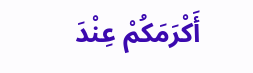أَكْرَمَكُمْ عِنْدَ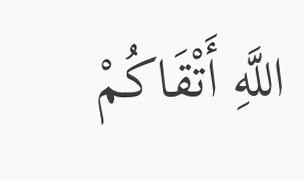اللَّهِ أَتْقَاكُمْ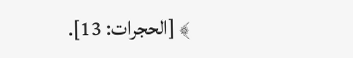﴾ [الحجرات: 13].